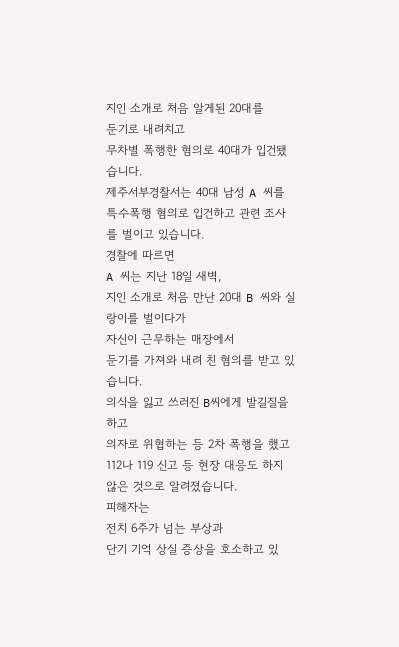지인 소개로 처음 알게된 20대를
둔기로 내려치고
무차별 폭행한 혐의로 40대가 입건됐습니다.
제주서부경찰서는 40대 남성 A 씨를
특수폭행 혐의로 입건하고 관련 조사를 벌이고 있습니다.
경찰에 따르면
A 씨는 지난 18일 새벽,
지인 소개로 처음 만난 20대 B 씨와 실랑이를 벌이다가
자신이 근무하는 매장에서
둔기를 가져와 내려 친 혐의를 받고 있습니다.
의식을 잃고 쓰러진 B씨에게 발길질을 하고
의자로 위협하는 등 2차 폭행을 했고
112나 119 신고 등 현장 대응도 하지 않은 것으로 알려졌습니다.
피해자는
전치 6주가 넘는 부상과
단기 기억 상실 증상을 호소하고 있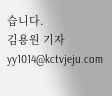습니다.
김용원 기자
yy1014@kctvjeju.com